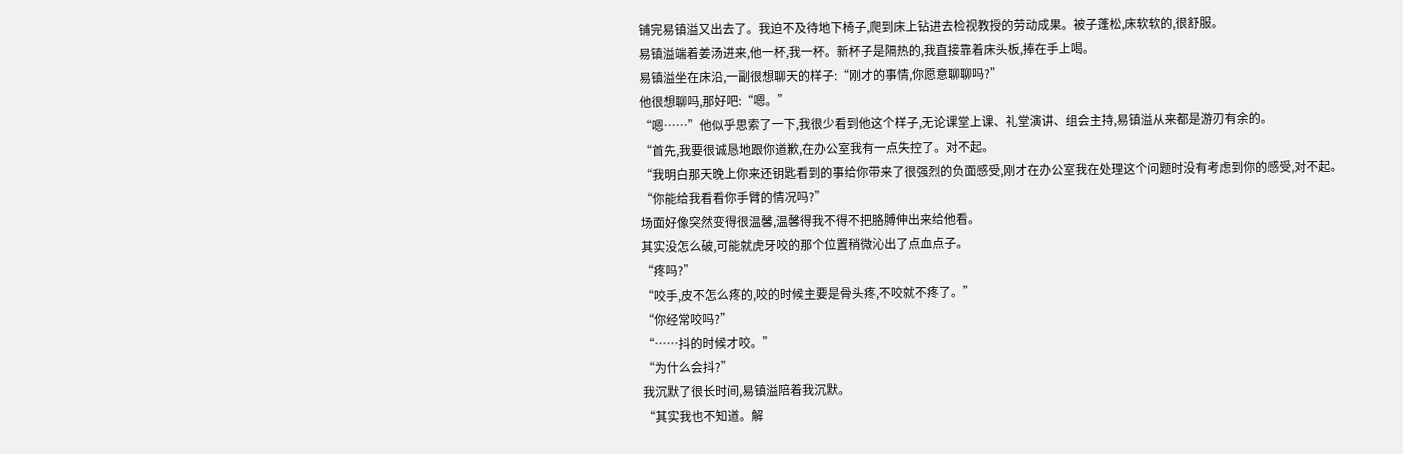铺完易镇溢又出去了。我迫不及待地下椅子,爬到床上钻进去检视教授的劳动成果。被子蓬松,床软软的,很舒服。
易镇溢端着姜汤进来,他一杯,我一杯。新杯子是隔热的,我直接靠着床头板,捧在手上喝。
易镇溢坐在床沿,一副很想聊天的样子:“刚才的事情,你愿意聊聊吗?”
他很想聊吗,那好吧:“嗯。”
“嗯……”他似乎思索了一下,我很少看到他这个样子,无论课堂上课、礼堂演讲、组会主持,易镇溢从来都是游刃有余的。
“首先,我要很诚恳地跟你道歉,在办公室我有一点失控了。对不起。
“我明白那天晚上你来还钥匙看到的事给你带来了很强烈的负面感受,刚才在办公室我在处理这个问题时没有考虑到你的感受,对不起。
“你能给我看看你手臂的情况吗?”
场面好像突然变得很温馨,温馨得我不得不把胳膊伸出来给他看。
其实没怎么破,可能就虎牙咬的那个位置稍微沁出了点血点子。
“疼吗?”
“咬手,皮不怎么疼的,咬的时候主要是骨头疼,不咬就不疼了。”
“你经常咬吗?”
“……抖的时候才咬。”
“为什么会抖?”
我沉默了很长时间,易镇溢陪着我沉默。
“其实我也不知道。解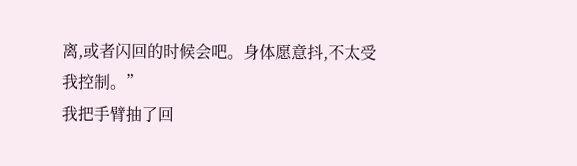离,或者闪回的时候会吧。身体愿意抖,不太受我控制。”
我把手臂抽了回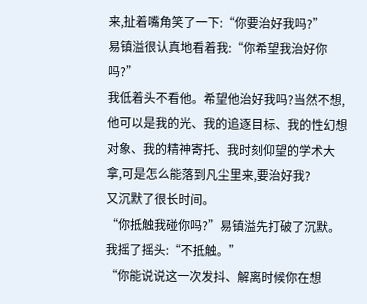来,扯着嘴角笑了一下:“你要治好我吗?”
易镇溢很认真地看着我:“你希望我治好你吗?”
我低着头不看他。希望他治好我吗?当然不想,他可以是我的光、我的追逐目标、我的性幻想对象、我的精神寄托、我时刻仰望的学术大拿,可是怎么能落到凡尘里来,要治好我?
又沉默了很长时间。
“你抵触我碰你吗?”易镇溢先打破了沉默。
我摇了摇头:“不抵触。”
“你能说说这一次发抖、解离时候你在想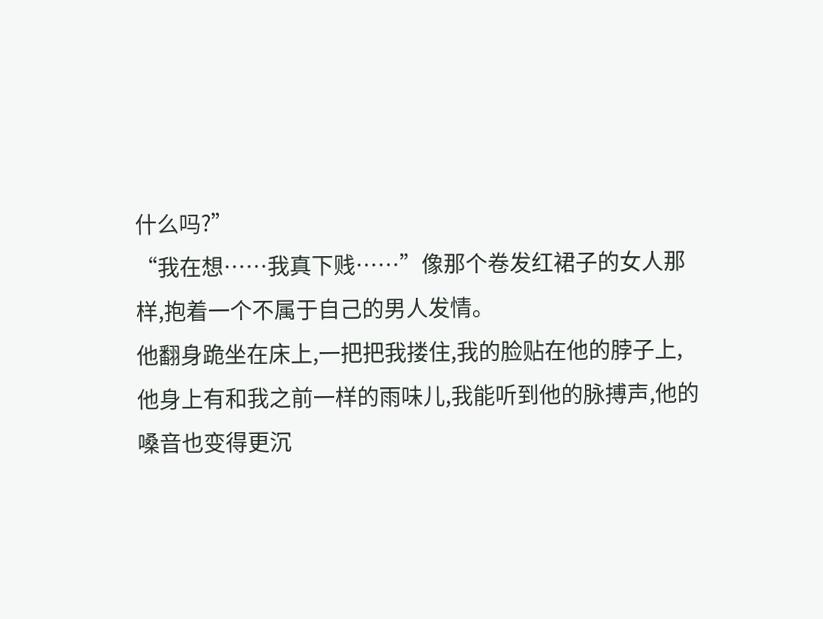什么吗?”
“我在想……我真下贱……”像那个卷发红裙子的女人那样,抱着一个不属于自己的男人发情。
他翻身跪坐在床上,一把把我搂住,我的脸贴在他的脖子上,他身上有和我之前一样的雨味儿,我能听到他的脉搏声,他的嗓音也变得更沉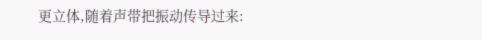更立体,随着声带把振动传导过来: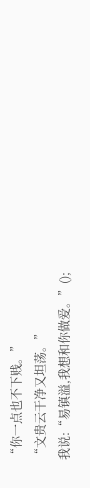“你一点也不下贱。”
“文贵云干净又坦荡。”
我说:“易镇溢,我想和你做爱。”();